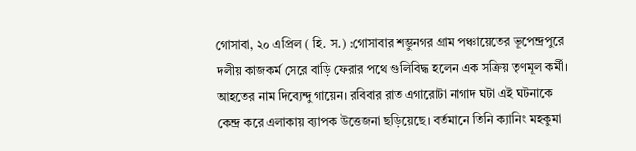গোসাবা, ২০ এপ্রিল ( হি. স.) :গোসাবার শম্ভুনগর গ্রাম পঞ্চায়েতের ভূপেন্দ্রপুরে দলীয় কাজকর্ম সেরে বাড়ি ফেরার পথে গুলিবিদ্ধ হলেন এক সক্রিয় তৃণমূল কর্মী। আহতের নাম দিব্যেন্দু গায়েন। রবিবার রাত এগারোটা নাগাদ ঘটা এই ঘটনাকে কেন্দ্র করে এলাকায় ব্যাপক উত্তেজনা ছড়িয়েছে। বর্তমানে তিনি ক্যানিং মহকুমা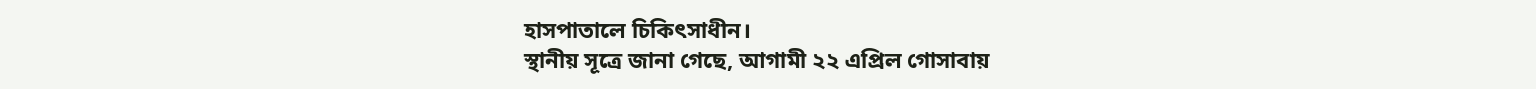হাসপাতালে চিকিৎসাধীন।
স্থানীয় সূত্রে জানা গেছে, আগামী ২২ এপ্রিল গোসাবায়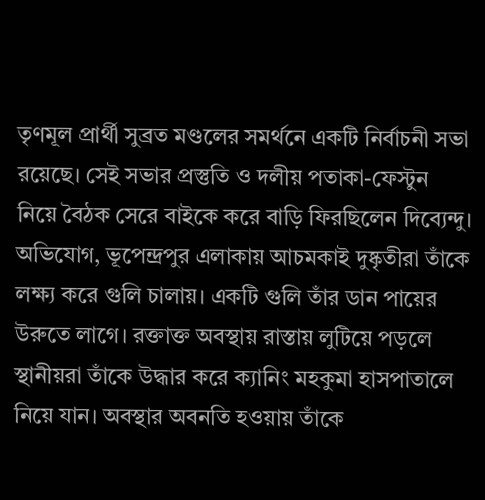তৃণমূল প্রার্থী সুব্রত মণ্ডলের সমর্থনে একটি নির্বাচনী সভা রয়েছে। সেই সভার প্রস্তুতি ও দলীয় পতাকা-ফেস্টুন নিয়ে বৈঠক সেরে বাইকে করে বাড়ি ফিরছিলেন দিব্যেন্দু। অভিযোগ, ভূপেন্দ্রপুর এলাকায় আচমকাই দুষ্কৃতীরা তাঁকে লক্ষ্য করে গুলি চালায়। একটি গুলি তাঁর ডান পায়ের উরুতে লাগে। রক্তাক্ত অবস্থায় রাস্তায় লুটিয়ে পড়লে স্থানীয়রা তাঁকে উদ্ধার করে ক্যানিং মহকুমা হাসপাতালে নিয়ে যান। অবস্থার অবনতি হওয়ায় তাঁকে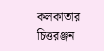কলকাতার চিত্তরঞ্জন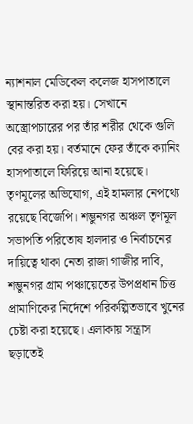ন্যাশনাল মেডিকেল কলেজ হাসপাতালে স্থানান্তরিত করা হয়। সেখানে অস্ত্রোপচারের পর তাঁর শরীর থেকে গুলি বের করা হয়। বর্তমানে ফের তাঁকে ক্যানিং হাসপাতালে ফিরিয়ে আনা হয়েছে।
তৃণমূলের অভিযোগ, এই হামলার নেপথ্যে রয়েছে বিজেপি। শম্ভুনগর অঞ্চল তৃণমূল সভাপতি পরিতোষ হালদার ও নির্বাচনের দায়িত্বে থাকা নেতা রাজা গাজীর দাবি, শম্ভুনগর গ্রাম পঞ্চায়েতের উপপ্রধান চিত্ত প্রামাণিকের নির্দেশে পরিকল্পিতভাবে খুনের চেষ্টা করা হয়েছে। এলাকায় সন্ত্রাস ছড়াতেই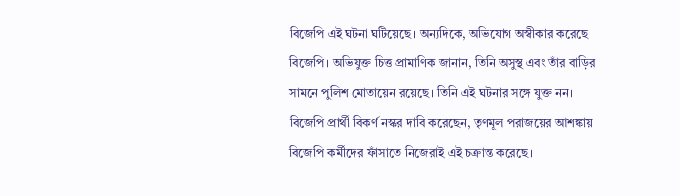বিজেপি এই ঘটনা ঘটিয়েছে। অন্যদিকে, অভিযোগ অস্বীকার করেছে বিজেপি। অভিযুক্ত চিত্ত প্রামাণিক জানান, তিনি অসুস্থ এবং তাঁর বাড়ির সামনে পুলিশ মোতায়েন রয়েছে। তিনি এই ঘটনার সঙ্গে যুক্ত নন। বিজেপি প্রার্থী বিকর্ণ নস্কর দাবি করেছেন, তৃণমূল পরাজয়ের আশঙ্কায় বিজেপি কর্মীদের ফাঁসাতে নিজেরাই এই চক্রান্ত করেছে।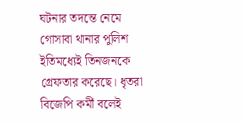ঘটনার তদন্তে নেমে গোসাবা থানার পুলিশ ইতিমধ্যেই তিনজনকে গ্রেফতার করেছে। ধৃতরা বিজেপি কর্মী বলেই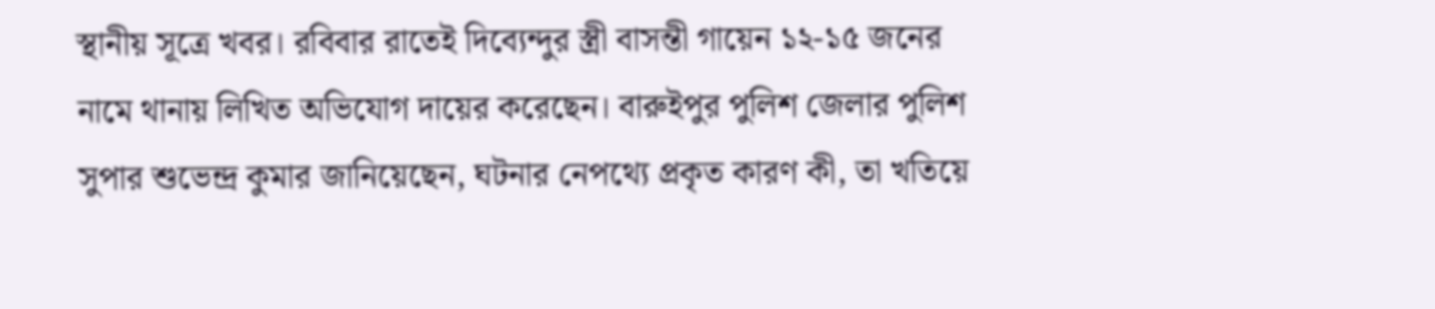স্থানীয় সূত্রে খবর। রবিবার রাতেই দিব্যেন্দুর স্ত্রী বাসন্তী গায়েন ১২-১৫ জনের নামে থানায় লিখিত অভিযোগ দায়ের করেছেন। বারুইপুর পুলিশ জেলার পুলিশ সুপার শুভেন্দ্র কুমার জানিয়েছেন, ঘটনার নেপথ্যে প্রকৃত কারণ কী, তা খতিয়ে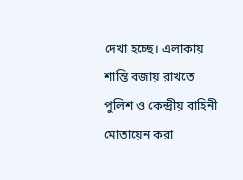দেখা হচ্ছে। এলাকায় শান্তি বজায় রাখতে পুলিশ ও কেন্দ্রীয় বাহিনী মোতায়েন করা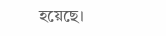হয়েছে।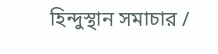হিন্দুস্থান সমাচার /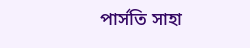পার্সতি সাহা